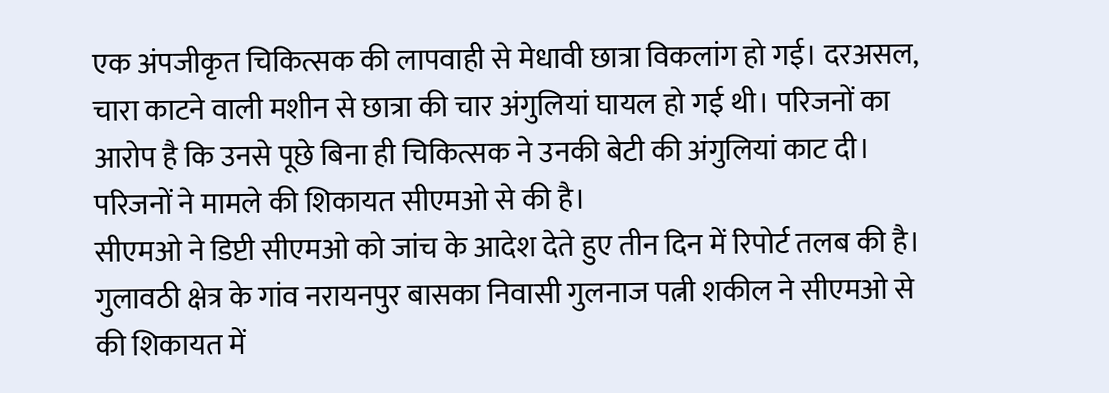एक अंपजीकृत चिकित्सक की लापवाही से मेधावी छात्रा विकलांग हो गई। दरअसल, चारा काटने वाली मशीन से छात्रा की चार अंगुलियां घायल हो गई थी। परिजनों का आरोप है कि उनसे पूछे बिना ही चिकित्सक ने उनकी बेटी की अंगुलियां काट दी। परिजनों ने मामले की शिकायत सीएमओ से की है।
सीएमओ ने डिप्टी सीएमओ को जांच के आदेश देते हुए तीन दिन में रिपोर्ट तलब की है। गुलावठी क्षेत्र के गांव नरायनपुर बासका निवासी गुलनाज पत्नी शकील ने सीएमओ से की शिकायत में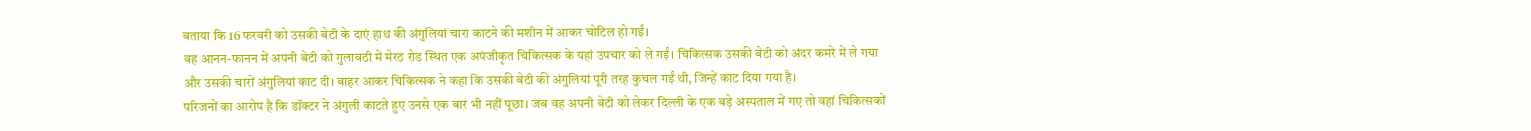बताया कि 16 फरवरी को उसकी बेटी के दाएं हाथ की अंगुलियां चारा काटने की मशीन में आकर चोटिल हो गईं।
वह आनन-फानन में अपनी बेटी को गुलावठी में मेरठ रोड स्थित एक अपंजीकृत चिकित्सक के यहां उपचार को ले गईं। चिकित्सक उसकी बेटी को अंदर कमरे में ले गया और उसकी चारों अंगुलियां काट दी। बाहर आकर चिकित्सक ने कहा कि उसकी बेटी की अंगुलियां पूरी तरह कुचल गईं थी, जिन्हें काट दिया गया है।
परिजनों का आरोप है कि डॉक्टर ने अंगुली काटते हुए उनसे एक बार भी नहीं पूछा। जब वह अपनी बेटी को लेकर दिल्ली के एक बड़े अस्पताल में गए तो वहां चिकित्सकों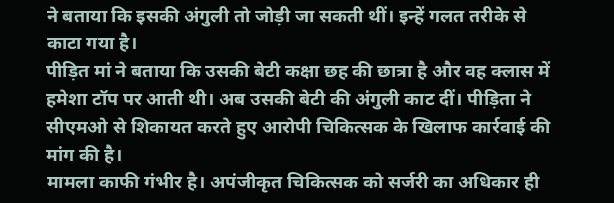ने बताया कि इसकी अंगुली तो जोड़ी जा सकती थीं। इन्हें गलत तरीके से काटा गया है।
पीड़ित मां ने बताया कि उसकी बेटी कक्षा छह की छात्रा है और वह क्लास में हमेशा टॉप पर आती थी। अब उसकी बेटी की अंगुली काट दीं। पीड़िता ने सीएमओ से शिकायत करते हुए आरोपी चिकित्सक के खिलाफ कार्रवाई की मांग की है।
मामला काफी गंभीर है। अपंजीकृत चिकित्सक को सर्जरी का अधिकार ही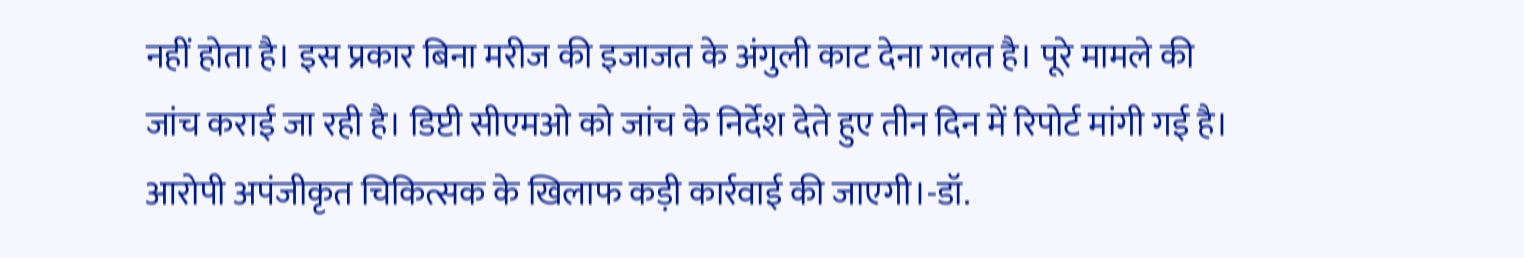नहीं होता है। इस प्रकार बिना मरीज की इजाजत के अंगुली काट देना गलत है। पूरे मामले की जांच कराई जा रही है। डिप्टी सीएमओ को जांच के निर्देश देते हुए तीन दिन में रिपोर्ट मांगी गई है। आरोपी अपंजीकृत चिकित्सक के खिलाफ कड़ी कार्रवाई की जाएगी।-डॉ.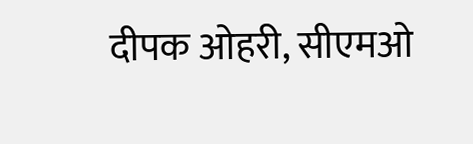दीपक ओहरी, सीएमओ